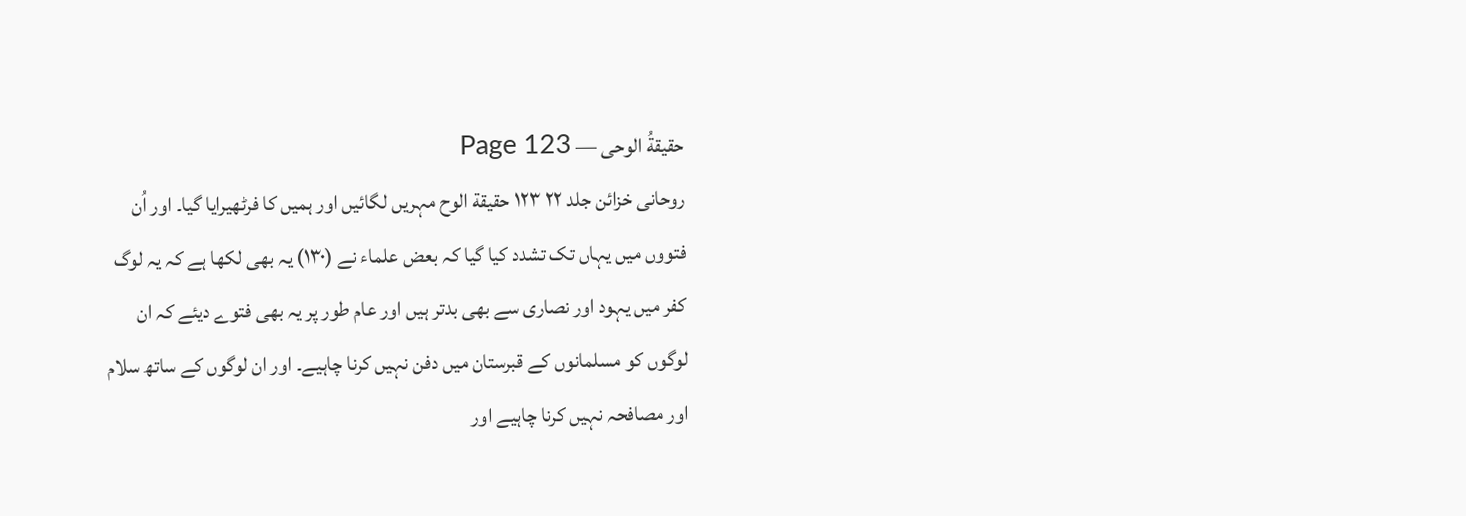حقیقةُ الوحی — Page 123
روحانی خزائن جلد ۲۲ ۱۲۳ حقيقة الوح مہریں لگائیں اور ہمیں کا فرٹھیرایا گیا۔ اور اُن فتووں میں یہاں تک تشدد کیا گیا کہ بعض علماء نے (۱۳۰) یہ بھی لکھا ہے کہ یہ لوگ کفر میں یہود اور نصاری سے بھی بدتر ہیں اور عام طور پر یہ بھی فتوے دیئے کہ ان لوگوں کو مسلمانوں کے قبرستان میں دفن نہیں کرنا چاہیے۔ اور ان لوگوں کے ساتھ سلام اور مصافحہ نہیں کرنا چاہیے اور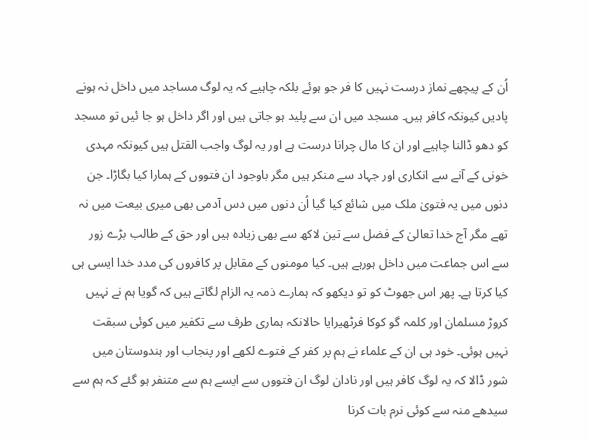اُن کے پیچھے نماز درست نہیں کا فر جو ہوئے بلکہ چاہیے کہ یہ لوگ مساجد میں داخل نہ ہونے پادیں کیونکہ کافر ہیں۔ مسجد میں ان سے پلید ہو جاتی ہیں اور اگر داخل ہو جا ئیں تو مسجد کو دھو ڈالنا چاہیے اور ان کا مال چرانا درست ہے اور یہ لوگ واجب القتل ہیں کیونکہ مہدی خونی کے آنے سے انکاری اور جہاد سے منکر ہیں مگر باوجود ان فتووں کے ہمارا کیا بگاڑا۔ جن دنوں میں یہ فتویٰ ملک میں شائع کیا گیا اُن دنوں میں دس آدمی بھی میری بیعت میں نہ تھے مگر آج خدا تعالیٰ کے فضل سے تین لاکھ سے بھی زیادہ ہیں اور حق کے طالب بڑے زور سے اس جماعت میں داخل ہورہے ہیں۔ کیا مومنوں کے مقابل پر کافروں کی مدد خدا ایسی ہی کیا کرتا ہے۔ پھر اس جھوٹ کو تو دیکھو کہ ہمارے ذمہ یہ الزام لگاتے ہیں کہ گویا ہم نے نہیں کروڑ مسلمان اور کلمہ گو کوکا فرٹھیرایا حالانکہ ہماری طرف سے تکفیر میں کوئی سبقت نہیں ہوئی۔ خود ہی ان کے علماء نے ہم پر کفر کے فتوے لکھے اور پنجاب اور ہندوستان میں شور ڈالا کہ یہ لوگ کافر ہیں اور نادان لوگ ان فتووں سے ایسے ہم سے متنفر ہو گئے کہ ہم سے سیدھے منہ سے کوئی نرم بات کرنا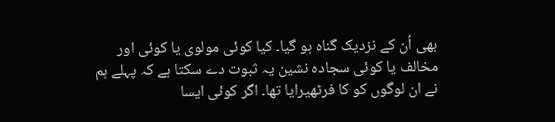بھی اُن کے نزدیک گناہ ہو گیا۔ کیا کوئی مولوی یا کوئی اور مخالف یا کوئی سجادہ نشین یہ ثبوت دے سکتا ہے کہ پہلے ہم نے ان لوگوں کو کا فرٹھیرایا تھا۔ اگر کوئی ایسا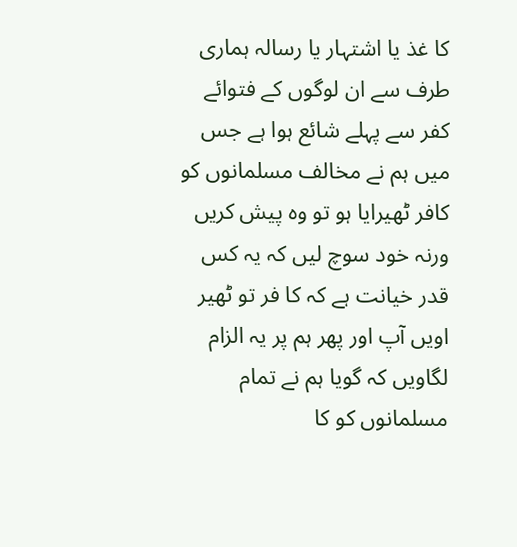کا غذ یا اشتہار یا رسالہ ہماری طرف سے ان لوگوں کے فتوائے کفر سے پہلے شائع ہوا ہے جس میں ہم نے مخالف مسلمانوں کو کافر ٹھیرایا ہو تو وہ پیش کریں ورنہ خود سوچ لیں کہ یہ کس قدر خیانت ہے کہ کا فر تو ٹھیر اویں آپ اور پھر ہم پر یہ الزام لگاویں کہ گویا ہم نے تمام مسلمانوں کو کا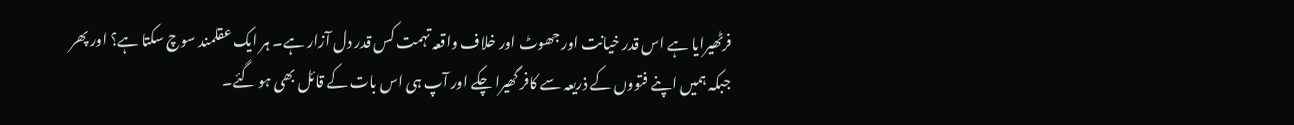فرٹھیرایا ہے اس قدر خیانت اور جھوٹ اور خلاف واقعہ تہمت کس قدر دل آزار ہے۔ ہر ایک عقلمند سوچ سکتا ہے؟ اور پھر جبکہ ہمیں اپنے فتووں کے ذریعہ سے کافر گھیرا چکے اور آپ ہی اس بات کے قائل بھی ہو گئے۔